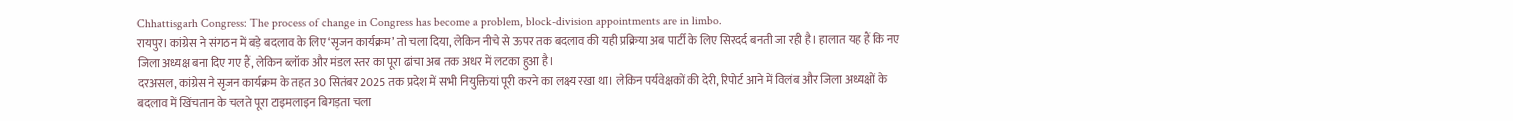Chhattisgarh Congress: The process of change in Congress has become a problem, block-division appointments are in limbo.
रायपुर। कांग्रेस ने संगठन में बड़े बदलाव के लिए ‘सृजन कार्यक्रम’ तो चला दिया, लेकिन नीचे से ऊपर तक बदलाव की यही प्रक्रिया अब पार्टी के लिए सिरदर्द बनती जा रही है। हालात यह हैं कि नए जिला अध्यक्ष बना दिए गए हैं, लेकिन ब्लॉक और मंडल स्तर का पूरा ढांचा अब तक अधर में लटका हुआ है।
दरअसल, कांग्रेस ने सृजन कार्यक्रम के तहत 30 सितंबर 2025 तक प्रदेश में सभी नियुक्तियां पूरी करने का लक्ष्य रखा था। लेकिन पर्यवेक्षकों की देरी, रिपोर्ट आने में विलंब और जिला अध्यक्षों के बदलाव में खिंचतान के चलते पूरा टाइमलाइन बिगड़ता चला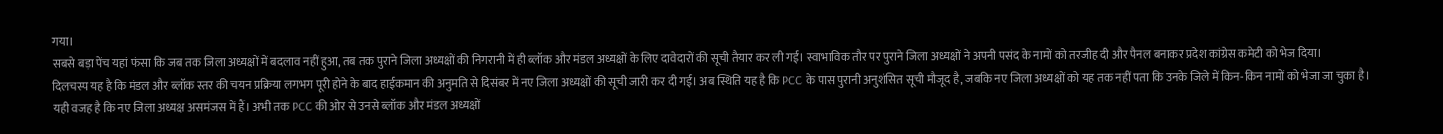गया।
सबसे बड़ा पेंच यहां फंसा कि जब तक जिला अध्यक्षों में बदलाव नहीं हुआ, तब तक पुराने जिला अध्यक्षों की निगरानी में ही ब्लॉक और मंडल अध्यक्षों के लिए दावेदारों की सूची तैयार कर ली गई। स्वाभाविक तौर पर पुराने जिला अध्यक्षों ने अपनी पसंद के नामों को तरजीह दी और पैनल बनाकर प्रदेश कांग्रेस कमेटी को भेज दिया।
दिलचस्प यह है कि मंडल और ब्लॉक स्तर की चयन प्रक्रिया लगभग पूरी होने के बाद हाईकमान की अनुमति से दिसंबर में नए जिला अध्यक्षों की सूची जारी कर दी गई। अब स्थिति यह है कि PCC के पास पुरानी अनुशंसित सूची मौजूद है, जबकि नए जिला अध्यक्षों को यह तक नहीं पता कि उनके जिले में किन-किन नामों को भेजा जा चुका है।
यही वजह है कि नए जिला अध्यक्ष असमंजस में हैं। अभी तक PCC की ओर से उनसे ब्लॉक और मंडल अध्यक्षों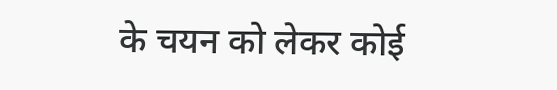के चयन को लेकर कोई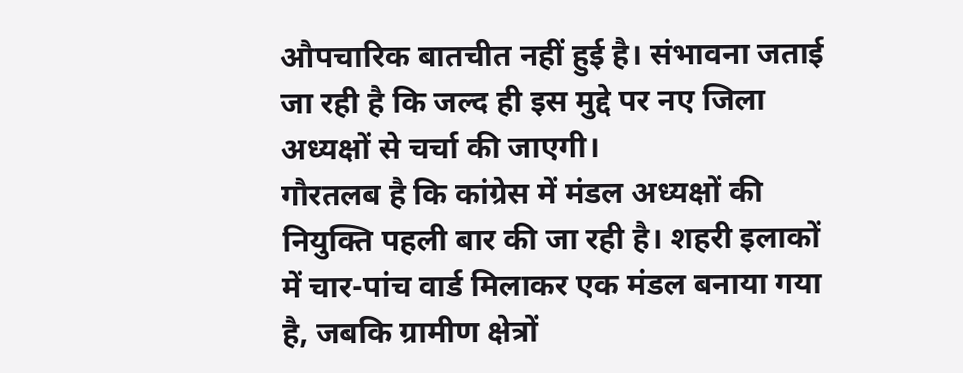औपचारिक बातचीत नहीं हुई है। संभावना जताई जा रही है कि जल्द ही इस मुद्दे पर नए जिला अध्यक्षों से चर्चा की जाएगी।
गौरतलब है कि कांग्रेस में मंडल अध्यक्षों की नियुक्ति पहली बार की जा रही है। शहरी इलाकों में चार-पांच वार्ड मिलाकर एक मंडल बनाया गया है, जबकि ग्रामीण क्षेत्रों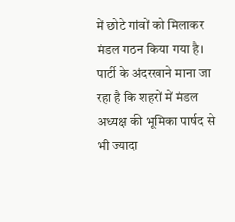में छोटे गांवों को मिलाकर मंडल गठन किया गया है। पार्टी के अंदरखाने माना जा रहा है कि शहरों में मंडल अध्यक्ष की भूमिका पार्षद से भी ज्यादा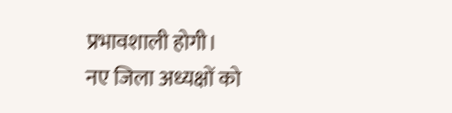प्रभावशाली होगी।
नए जिला अध्यक्षों को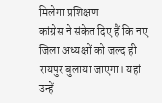मिलेगा प्रशिक्षण
कांग्रेस ने संकेत दिए हैं कि नए जिला अध्यक्षों को जल्द ही रायपुर बुलाया जाएगा। यहां उन्हें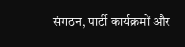संगठन, पार्टी कार्यक्रमों और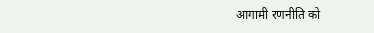आगामी रणनीति को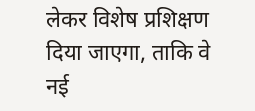लेकर विशेष प्रशिक्षण दिया जाएगा, ताकि वे नई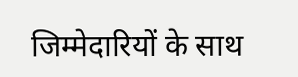जिम्मेदारियों के साथ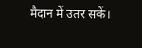मैदान में उतर सकें।